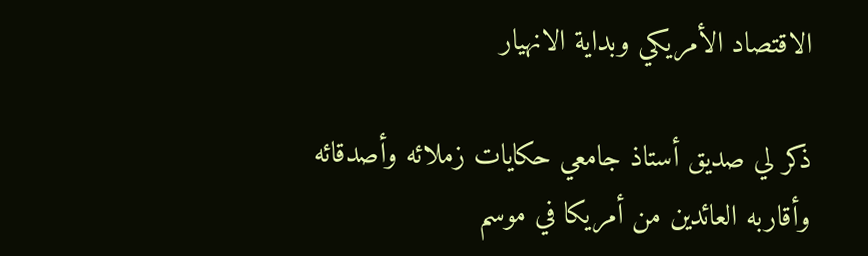الاقتصاد الأمريكي وبداية الانهيار

ذكر لي صديق أستاذ جامعي حكايات زملائه وأصدقائه وأقاربه العائدين من أمريكا في موسم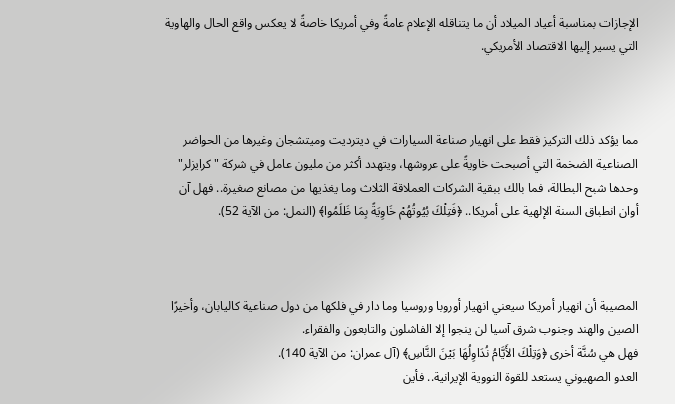الإجازات بمناسبة أعياد الميلاد أن ما يتناقله الإعلام عامةً وفي أمريكا خاصةً لا يعكس واقع الحال والهاوية التي يسير إليها الاقتصاد الأمريكي.



مما يؤكد ذلك التركيز فقط على انهيار صناعة السيارات في ديترديت وميتشجان وغيرها من الحواضر الصناعية الضخمة التي أصبحت خاويةً على عروشها، ويتهدد أكثر من مليون عامل في شركة "كرايزلر" وحدها شبح البطالة، فما بالك ببقية الشركات العملاقة الثلاث وما يغذيها من مصانع صغيرة.. فهل آن أوان انطباق السنة الإلهية على أمريكا.. ﴿فَتِلْكَ بُيُوتُهُمْ خَاوِيَةً بِمَا ظَلَمُوا﴾ (النمل: من الآية 52).



المصيبة أن انهيار أمريكا سيعني انهيار أوروبا وروسيا وما دار في فلكها من دول صناعية كاليابان، وأخيرًا الصين والهند وجنوب شرق آسيا لن ينجوا إلا الفاشلون والتابعون والفقراء.
فهل هي سُنَّة أخرى ﴿وَتِلْكَ الأَيَّامُ نُدَاوِلُهَا بَيْنَ النَّاسِ﴾ (آل عمران: من الآية 140).
العدو الصهيوني يستعد للقوة النووية الإيرانية.. فأين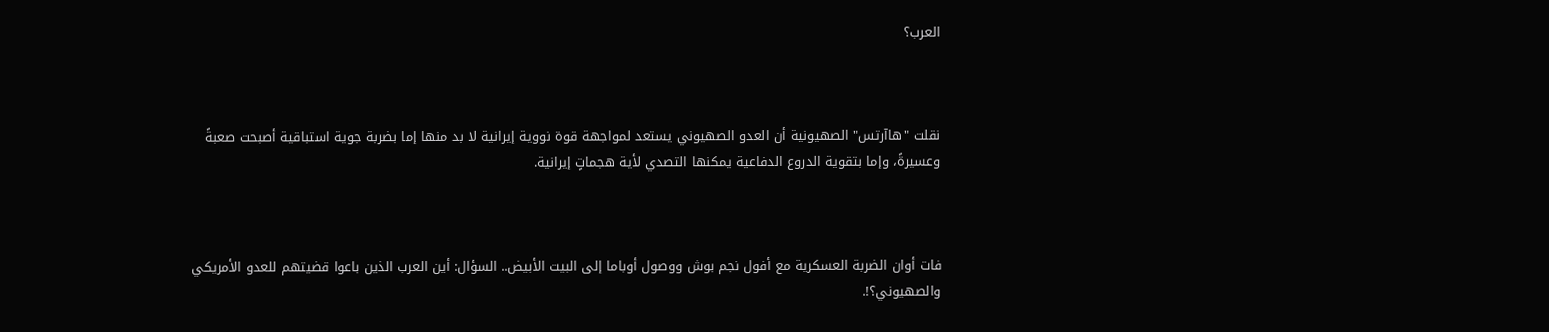العرب؟



نقلت "هاآرتس" الصهيونية أن العدو الصهيوني يستعد لمواجهة قوة نووية إيرانية لا بد منها إما بضربة جوية استباقية أصبحت صعبةً وعسيرةً، وإما بتقوية الدروع الدفاعية يمكنها التصدي لأية هجماتٍ إيرانية.



فات أوان الضربة العسكرية مع أفول نجم بوش ووصول أوباما إلى البيت الأبيض.. السؤال: أين العرب الذين باعوا قضيتهم للعدو الأمريكي والصهيوني؟!.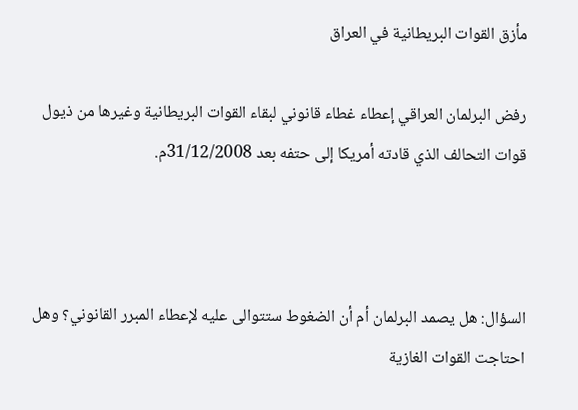مأزق القوات البريطانية في العراق

رفض البرلمان العراقي إعطاء غطاء قانوني لبقاء القوات البريطانية وغيرها من ذيول قوات التحالف الذي قادته أمريكا إلى حتفه بعد 31/12/2008م.



السؤال: هل يصمد البرلمان أم أن الضغوط ستتوالى عليه لإعطاء المبرر القانوني؟ وهل احتاجت القوات الغازية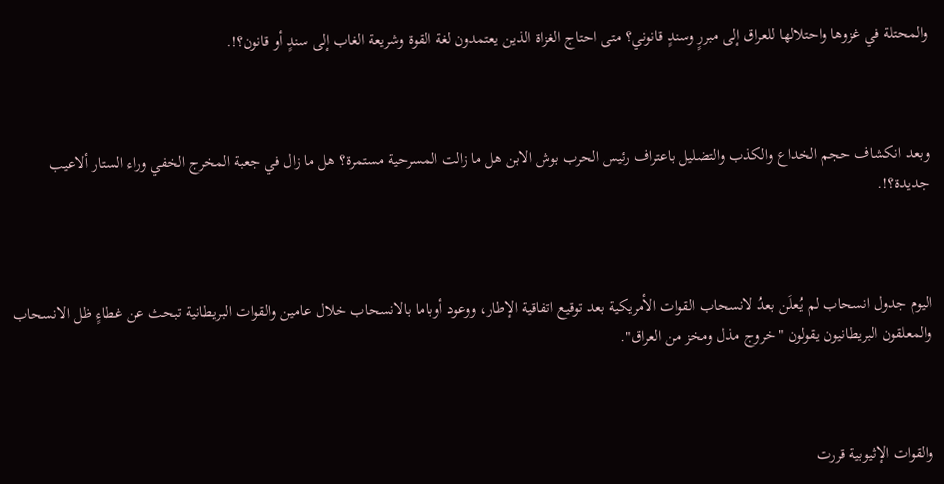والمحتلة في غزوها واحتلالها للعراق إلى مبررٍ وسندٍ قانوني؟ متى احتاج الغزاة الذين يعتمدون لغة القوة وشريعة الغاب إلى سندٍ أو قانون؟!.



وبعد انكشاف حجم الخداع والكذب والتضليل باعتراف رئيس الحرب بوش الابن هل ما زالت المسرحية مستمرة؟ هل ما زال في جعبة المخرج الخفي وراء الستار ألاعيب جديدة؟!.



اليوم جدول انسحاب لم يُعلَن بعدُ لانسحاب القوات الأمريكية بعد توقيع اتفاقية الإطار، ووعود أوباما بالانسحاب خلال عامين والقوات البريطانية تبحث عن غطاءٍ ظل الانسحاب والمعلقون البريطانيون يقولون "خروج مذل ومخز من العراق".



والقوات الإثيوبية قررت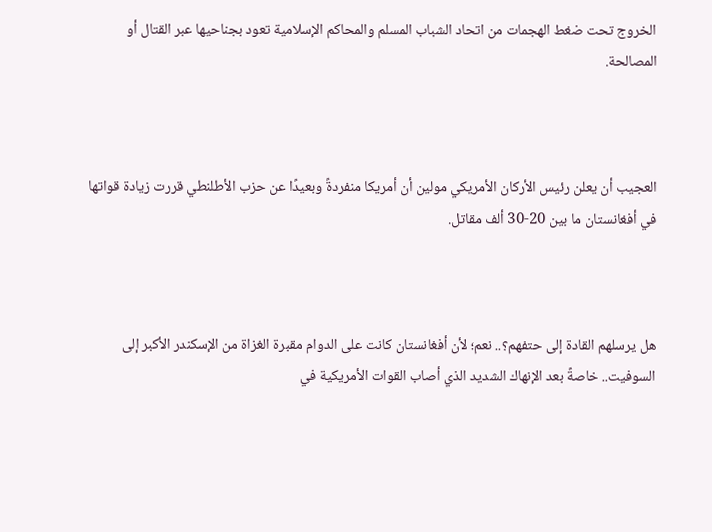الخروج تحت ضغط الهجمات من اتحاد الشباب المسلم والمحاكم الإسلامية تعود بجناحيها عبر القتال أو المصالحة.



العجيب أن يعلن رئيس الأركان الأمريكي مولين أن أمريكا منفردةً وبعيدًا عن حزب الأطلنطي قررت زيادة قواتها في أفغانستان ما بين 20-30 ألف مقاتل.



هل يرسلهم القادة إلى حتفهم؟.. نعم؛ لأن أفغانستان كانت على الدوام مقبرة الغزاة من الإسكندر الأكبر إلى السوفيت.. خاصةً بعد الإنهاك الشديد الذي أصاب القوات الأمريكية في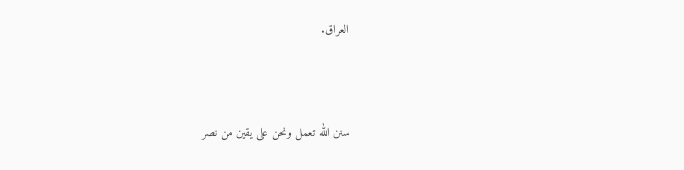العراق.



سنن الله تعمل ونحن على يقين من نصر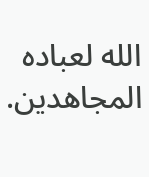الله لعباده المجاهدين.